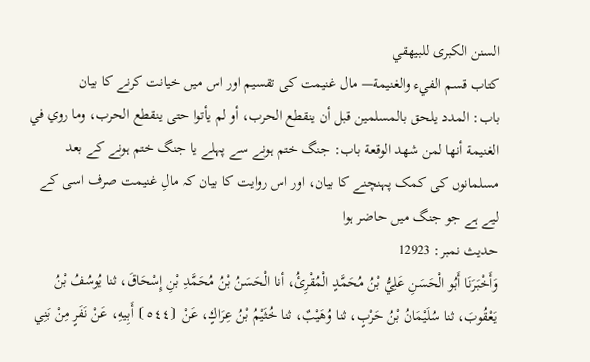السنن الكبرى للبيهقي
كتاب قسم الفيء والغنيمة— مال غنیمت کی تقسیم اور اس میں خیانت کرنے کا بیان
باب: المدد يلحق بالمسلمين قبل أن ينقطع الحرب، أو لم يأتوا حتى ينقطع الحرب، وما روي في الغنيمة أنها لمن شهد الوقعة باب: جنگ ختم ہونے سے پہلے یا جنگ ختم ہونے کے بعد مسلمانوں کی کمک پہنچنے کا بیان، اور اس روایت کا بیان کہ مالِ غنیمت صرف اسی کے لیے ہے جو جنگ میں حاضر ہوا
حدیث نمبر: 12923
وَأَخْبَرَنَا أَبُو الْحَسَنِ عَلِيُّ بْنُ مُحَمَّدٍ الْمُقْرِئُ، أنا الْحَسَنُ بْنُ مُحَمَّدِ بْنِ إِسْحَاقَ، ثنا يُوسُفُ بْنُ يَعْقُوبَ، ثنا سُلَيْمَانُ بْنُ حَرْبٍ، ثنا وُهَيْبٌ، ثنا خُثَيْمُ بْنُ عِرَاكٍ، عَنْ ⦗٥٤٤⦘ أَبِيهِ، عَنْ نَفَرٍ مِنْ بَنِي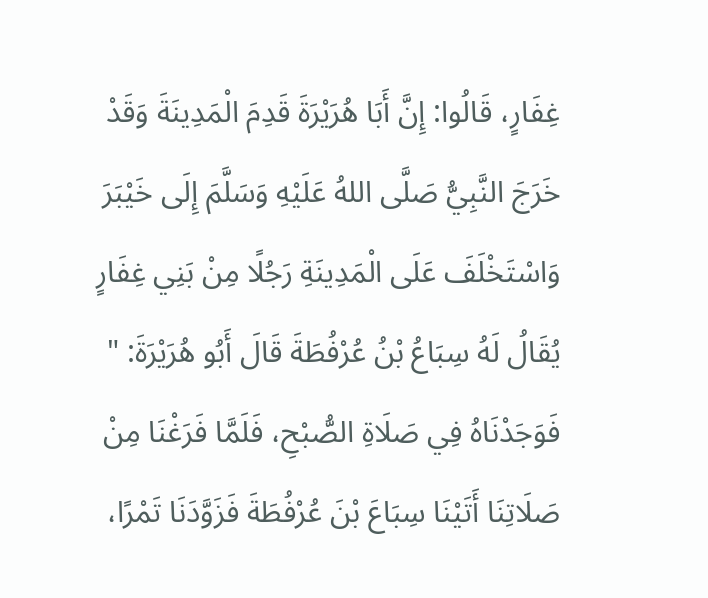غِفَارٍ، قَالُوا: إِنَّ أَبَا هُرَيْرَةَ قَدِمَ الْمَدِينَةَ وَقَدْ خَرَجَ النَّبِيُّ صَلَّى اللهُ عَلَيْهِ وَسَلَّمَ إِلَى خَيْبَرَ وَاسْتَخْلَفَ عَلَى الْمَدِينَةِ رَجُلًا مِنْ بَنِي غِفَارٍ يُقَالُ لَهُ سِبَاعُ بْنُ عُرْفُطَةَ قَالَ أَبُو هُرَيْرَةَ: " فَوَجَدْنَاهُ فِي صَلَاةِ الصُّبْحِ، فَلَمَّا فَرَغْنَا مِنْ صَلَاتِنَا أَتَيْنَا سِبَاعَ بْنَ عُرْفُطَةَ فَزَوَّدَنَا تَمْرًا،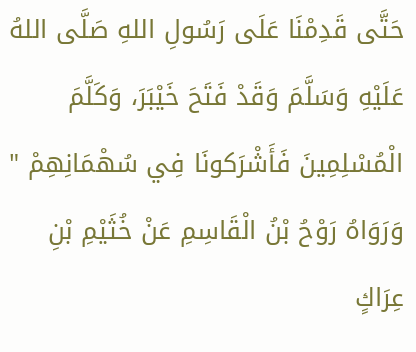حَتَّى قَدِمْنَا عَلَى رَسُولِ اللهِ صَلَّى اللهُ عَلَيْهِ وَسَلَّمَ وَقَدْ فَتَحَ خَيْبَرَ، وَكَلَّمَ الْمُسْلِمِينَ فَأَشْرَكونَا فِي سُهْمَانِهِمْ " وَرَوَاهُ رَوْحُ بْنُ الْقَاسِمِ عَنْ خُثَيْمِ بْنِ عِرَاكٍ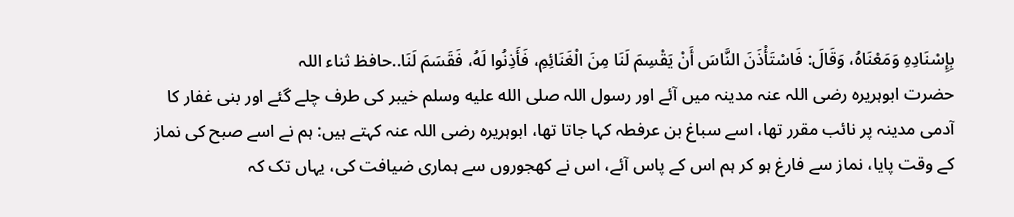بِإِسْنَادِهِ وَمَعْنَاهُ، وَقَالَ: فَاسْتَأْذَنَ النَّاسَ أَنْ يَقْسِمَ لَنَا مِنَ الْغَنَائِمِ، فَأَذِنُوا لَهُ، فَقَسَمَ لَنَا..حافظ ثناء اللہ
حضرت ابوہریرہ رضی اللہ عنہ مدینہ میں آئے اور رسول اللہ صلى الله عليه وسلم خیبر کی طرف چلے گئے اور بنی غفار کا آدمی مدینہ پر نائب مقرر تھا، اسے سباغ بن عرفطہ کہا جاتا تھا، ابوہریرہ رضی اللہ عنہ کہتے ہیں: ہم نے اسے صبح کی نماز کے وقت پایا، نماز سے فارغ ہو کر ہم اس کے پاس آئے، اس نے کھجوروں سے ہماری ضیافت کی، یہاں تک کہ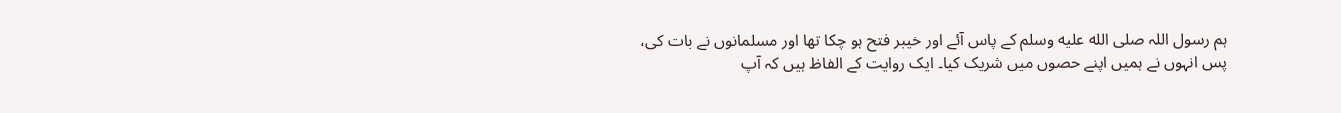ہم رسول اللہ صلى الله عليه وسلم کے پاس آئے اور خیبر فتح ہو چکا تھا اور مسلمانوں نے بات کی، پس انہوں نے ہمیں اپنے حصوں میں شریک کیا۔ ایک روایت کے الفاظ ہیں کہ آپ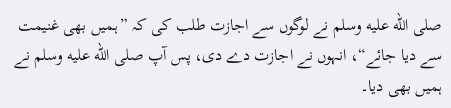صلى الله عليه وسلم نے لوگوں سے اجازت طلب کی کہ ”ہمیں بھی غنیمت سے دیا جائے“، انہوں نے اجازت دے دی، پس آپ صلى الله عليه وسلم نے ہمیں بھی دیا۔